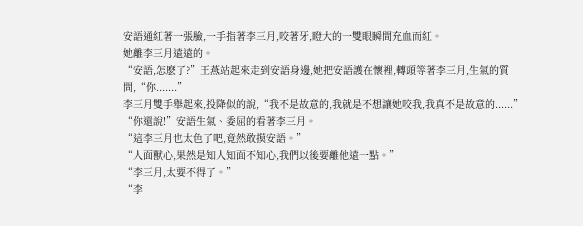安語通紅著一張臉,一手指著李三月,咬著牙,瞪大的一雙眼瞬間充血而紅。
她離李三月遠遠的。
“安語,怎麽了?”王燕站起來走到安語身邊,她把安語護在懷裡,轉頭等著李三月,生氣的質問,“你.......”
李三月雙手舉起來,投降似的說,“我不是故意的,我就是不想讓她咬我,我真不是故意的......”
“你還說!”安語生氣、委屈的看著李三月。
“這李三月也太色了吧,竟然敢摸安語。”
“人面獸心,果然是知人知面不知心,我們以後要離他遠一點。”
“李三月,太要不得了。”
“李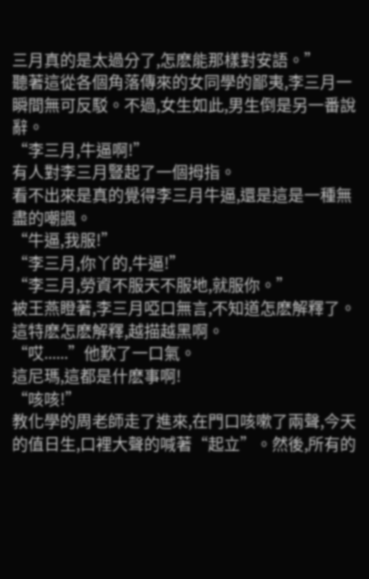三月真的是太過分了,怎麽能那樣對安語。”
聽著這從各個角落傳來的女同學的鄙夷,李三月一瞬間無可反駁。不過,女生如此,男生倒是另一番說辭。
“李三月,牛逼啊!”
有人對李三月豎起了一個拇指。
看不出來是真的覺得李三月牛逼,還是這是一種無盡的嘲諷。
“牛逼,我服!”
“李三月,你丫的,牛逼!”
“李三月,勞資不服天不服地,就服你。”
被王燕瞪著,李三月啞口無言,不知道怎麽解釋了。這特麽怎麽解釋,越描越黑啊。
“哎......”他歎了一口氣。
這尼瑪,這都是什麽事啊!
“咳咳!”
教化學的周老師走了進來,在門口咳嗽了兩聲,今天的值日生,口裡大聲的喊著“起立”。然後,所有的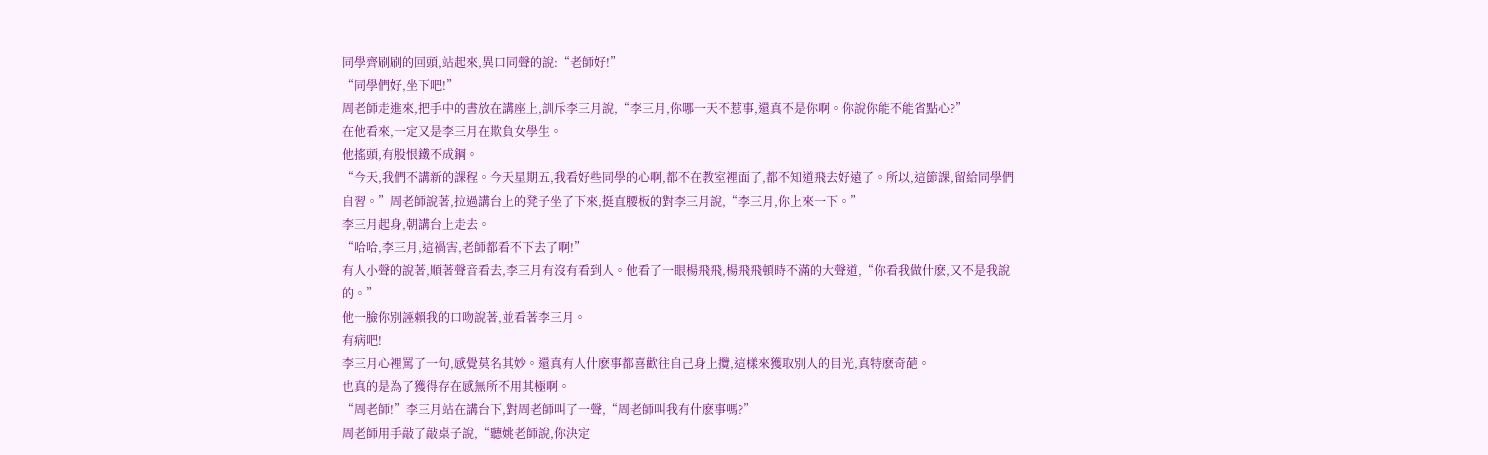同學齊刷刷的回頭,站起來,異口同聲的說:“老師好!”
“同學們好,坐下吧!”
周老師走進來,把手中的書放在講座上,訓斥李三月說,“李三月,你哪一天不惹事,還真不是你啊。你說你能不能省點心?”
在他看來,一定又是李三月在欺負女學生。
他搖頭,有股恨鐵不成鋼。
“今天,我們不講新的課程。今天星期五,我看好些同學的心啊,都不在教室裡面了,都不知道飛去好遠了。所以,這節課,留給同學們自習。”周老師說著,拉過講台上的凳子坐了下來,挺直腰板的對李三月說,“李三月,你上來一下。”
李三月起身,朝講台上走去。
“哈哈,李三月,這禍害,老師都看不下去了啊!”
有人小聲的說著,順著聲音看去,李三月有沒有看到人。他看了一眼楊飛飛,楊飛飛頓時不滿的大聲道,“你看我做什麽,又不是我說的。”
他一臉你別誣賴我的口吻說著,並看著李三月。
有病吧!
李三月心裡罵了一句,感覺莫名其妙。還真有人什麽事都喜歡往自己身上攬,這樣來獲取別人的目光,真特麽奇葩。
也真的是為了獲得存在感無所不用其極啊。
“周老師!”李三月站在講台下,對周老師叫了一聲,“周老師叫我有什麽事嗎?”
周老師用手敲了敲桌子說,“聽姚老師說,你決定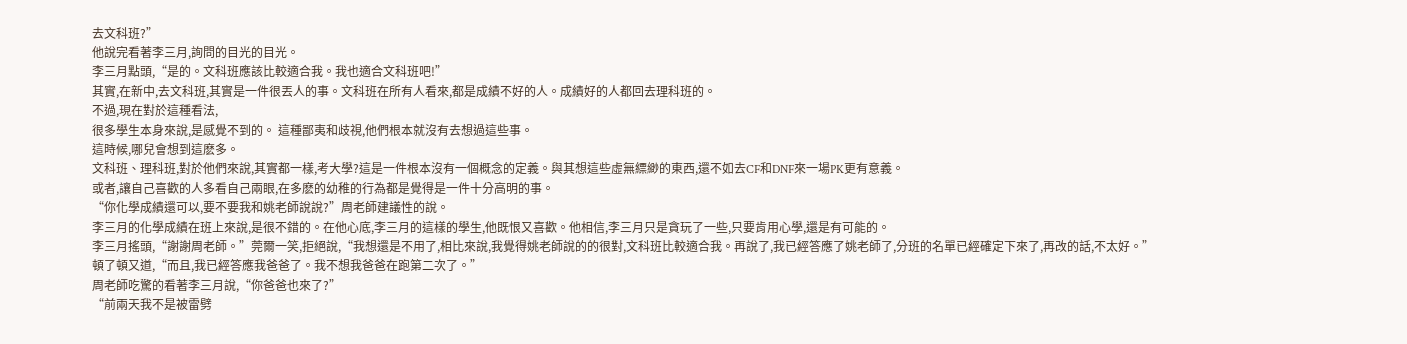去文科班?”
他說完看著李三月,詢問的目光的目光。
李三月點頭,“是的。文科班應該比較適合我。我也適合文科班吧!”
其實,在新中,去文科班,其實是一件很丟人的事。文科班在所有人看來,都是成績不好的人。成績好的人都回去理科班的。
不過,現在對於這種看法,
很多學生本身來說,是感覺不到的。 這種鄙夷和歧視,他們根本就沒有去想過這些事。
這時候,哪兒會想到這麽多。
文科班、理科班,對於他們來說,其實都一樣,考大學?這是一件根本沒有一個概念的定義。與其想這些虛無縹緲的東西,還不如去CF和DNF來一場PK更有意義。
或者,讓自己喜歡的人多看自己兩眼,在多麽的幼稚的行為都是覺得是一件十分高明的事。
“你化學成績還可以,要不要我和姚老師說說?”周老師建議性的說。
李三月的化學成績在班上來說,是很不錯的。在他心底,李三月的這樣的學生,他既恨又喜歡。他相信,李三月只是貪玩了一些,只要肯用心學,還是有可能的。
李三月搖頭,“謝謝周老師。”莞爾一笑,拒絕說,“我想還是不用了,相比來說,我覺得姚老師說的的很對,文科班比較適合我。再說了,我已經答應了姚老師了,分班的名單已經確定下來了,再改的話,不太好。”
頓了頓又道,“而且,我已經答應我爸爸了。我不想我爸爸在跑第二次了。”
周老師吃驚的看著李三月說,“你爸爸也來了?”
“前兩天我不是被雷劈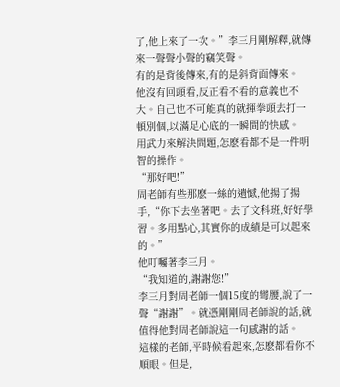了,他上來了一次。”李三月剛解釋,就傳來一聲聲小聲的竊笑聲。
有的是背後傳來,有的是斜背面傳來。
他沒有回頭看,反正看不看的意義也不大。自己也不可能真的就揮拳頭去打一頓別個,以滿足心底的一瞬間的快感。
用武力來解決問題,怎麽看都不是一件明智的操作。
“那好吧!”
周老師有些那麽一絲的遺憾,他揚了揚手,“你下去坐著吧。去了文科班,好好學習。多用點心,其實你的成績是可以起來的。”
他叮囑著李三月。
“我知道的,謝謝您!”
李三月對周老師一個15度的彎腰,說了一聲“謝謝”。就憑剛剛周老師說的話,就值得他對周老師說這一句感謝的話。
這樣的老師,平時候看起來,怎麽都看你不順眼。但是,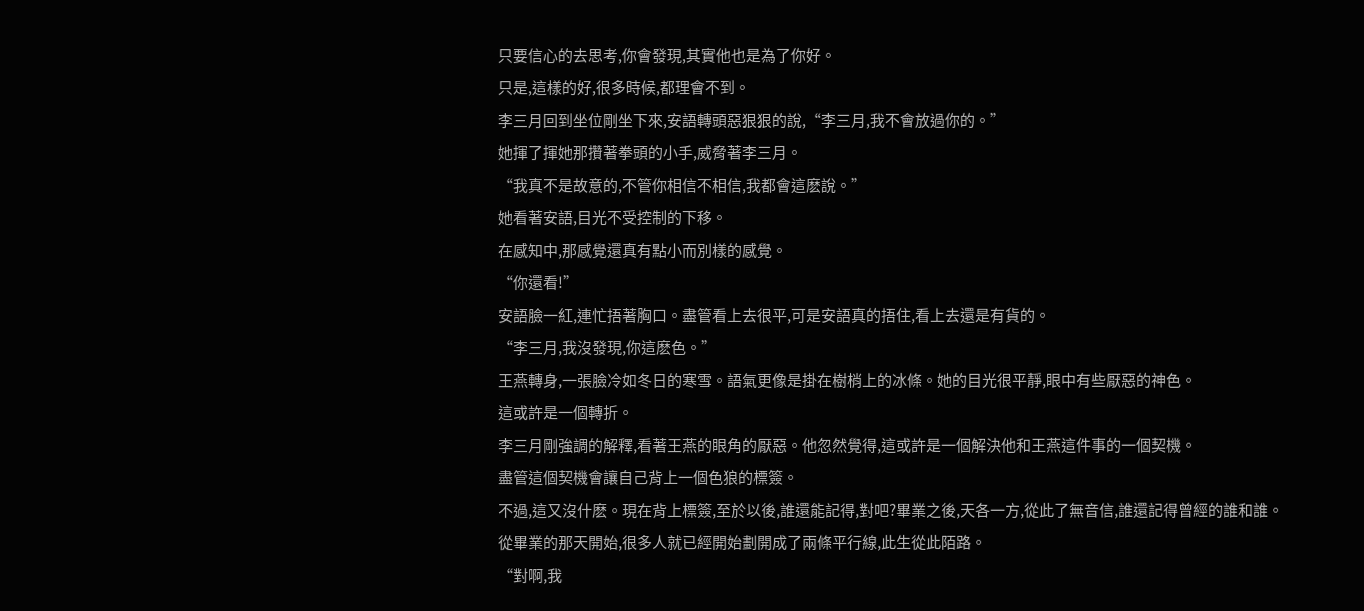只要信心的去思考,你會發現,其實他也是為了你好。
只是,這樣的好,很多時候,都理會不到。
李三月回到坐位剛坐下來,安語轉頭惡狠狠的說,“李三月,我不會放過你的。”
她揮了揮她那攢著拳頭的小手,威脅著李三月。
“我真不是故意的,不管你相信不相信,我都會這麽說。”
她看著安語,目光不受控制的下移。
在感知中,那感覺還真有點小而別樣的感覺。
“你還看!”
安語臉一紅,連忙捂著胸口。盡管看上去很平,可是安語真的捂住,看上去還是有貨的。
“李三月,我沒發現,你這麽色。”
王燕轉身,一張臉冷如冬日的寒雪。語氣更像是掛在樹梢上的冰條。她的目光很平靜,眼中有些厭惡的神色。
這或許是一個轉折。
李三月剛強調的解釋,看著王燕的眼角的厭惡。他忽然覺得,這或許是一個解決他和王燕這件事的一個契機。
盡管這個契機會讓自己背上一個色狼的標簽。
不過,這又沒什麽。現在背上標簽,至於以後,誰還能記得,對吧?畢業之後,天各一方,從此了無音信,誰還記得曾經的誰和誰。
從畢業的那天開始,很多人就已經開始劃開成了兩條平行線,此生從此陌路。
“對啊,我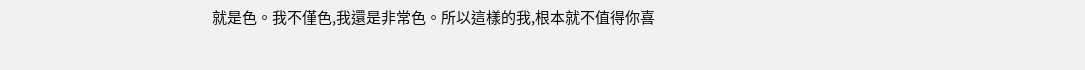就是色。我不僅色,我還是非常色。所以這樣的我,根本就不值得你喜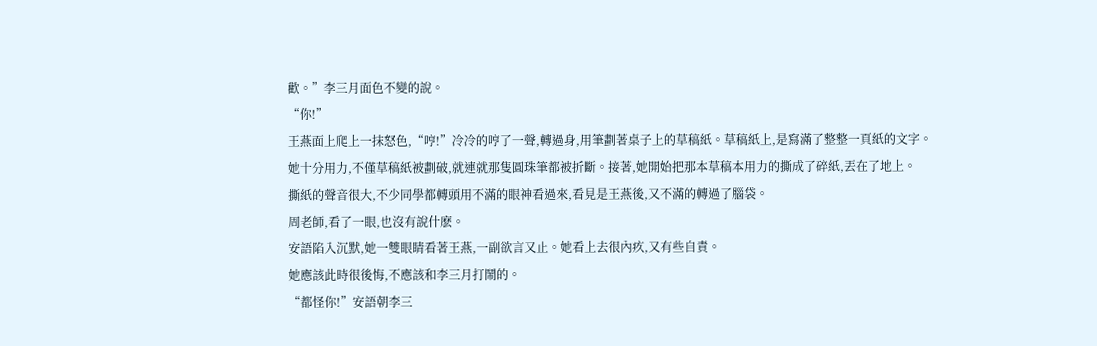歡。”李三月面色不變的說。
“你!”
王燕面上爬上一抹怒色,“哼!”冷冷的哼了一聲,轉過身,用筆劃著桌子上的草稿紙。草稿紙上,是寫滿了整整一頁紙的文字。
她十分用力,不僅草稿紙被劃破,就連就那隻圓珠筆都被折斷。接著,她開始把那本草稿本用力的撕成了碎紙,丟在了地上。
撕紙的聲音很大,不少同學都轉頭用不滿的眼神看過來,看見是王燕後,又不滿的轉過了腦袋。
周老師,看了一眼,也沒有說什麽。
安語陷入沉默,她一雙眼睛看著王燕,一副欲言又止。她看上去很內疚,又有些自責。
她應該此時很後悔,不應該和李三月打鬧的。
“都怪你!”安語朝李三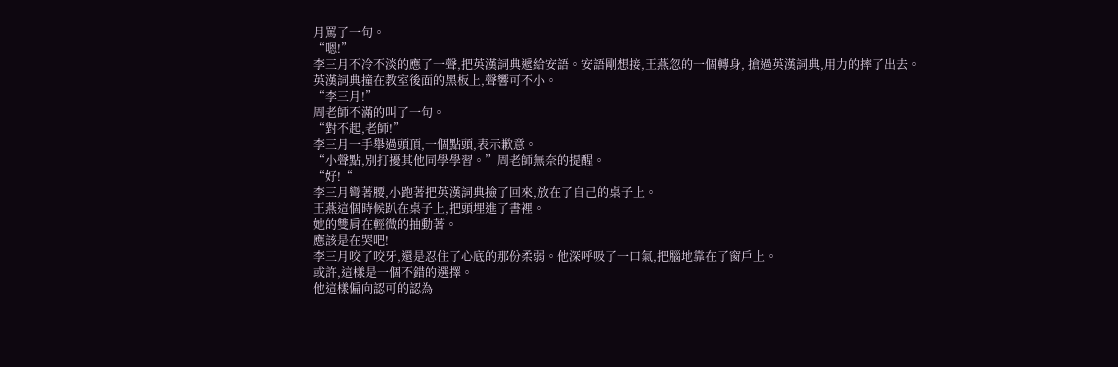月罵了一句。
“嗯!”
李三月不冷不淡的應了一聲,把英漢詞典遞給安語。安語剛想接,王燕忽的一個轉身, 搶過英漢詞典,用力的摔了出去。
英漢詞典撞在教室後面的黑板上,聲響可不小。
“李三月!”
周老師不滿的叫了一句。
“對不起,老師!”
李三月一手舉過頭頂,一個點頭,表示歉意。
“小聲點,別打擾其他同學學習。”周老師無奈的提醒。
“好!“
李三月彎著腰,小跑著把英漢詞典撿了回來,放在了自己的桌子上。
王燕這個時候趴在桌子上,把頭埋進了書裡。
她的雙肩在輕微的抽動著。
應該是在哭吧!
李三月咬了咬牙,還是忍住了心底的那份柔弱。他深呼吸了一口氣,把腦地靠在了窗戶上。
或許,這樣是一個不錯的選擇。
他這樣偏向認可的認為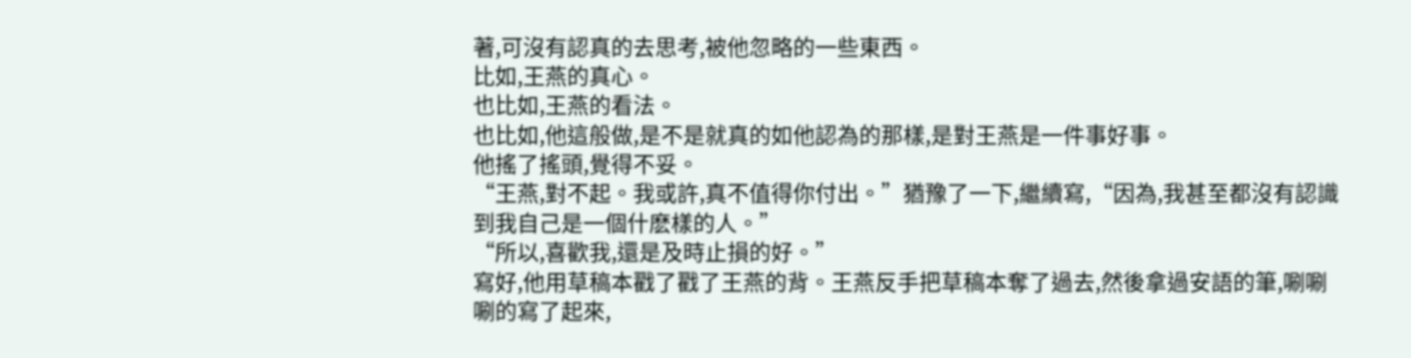著,可沒有認真的去思考,被他忽略的一些東西。
比如,王燕的真心。
也比如,王燕的看法。
也比如,他這般做,是不是就真的如他認為的那樣,是對王燕是一件事好事。
他搖了搖頭,覺得不妥。
“王燕,對不起。我或許,真不值得你付出。”猶豫了一下,繼續寫,“因為,我甚至都沒有認識到我自己是一個什麽樣的人。”
“所以,喜歡我,還是及時止損的好。”
寫好,他用草稿本戳了戳了王燕的背。王燕反手把草稿本奪了過去,然後拿過安語的筆,唰唰唰的寫了起來,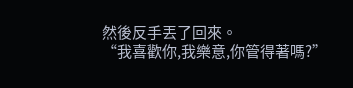然後反手丟了回來。
“我喜歡你,我樂意,你管得著嗎?”